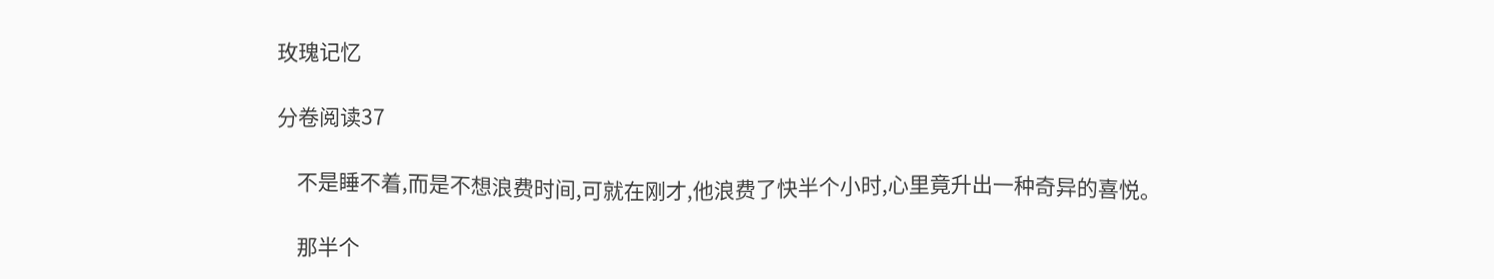玫瑰记忆

分卷阅读37

    不是睡不着,而是不想浪费时间,可就在刚才,他浪费了快半个小时,心里竟升出一种奇异的喜悦。

    那半个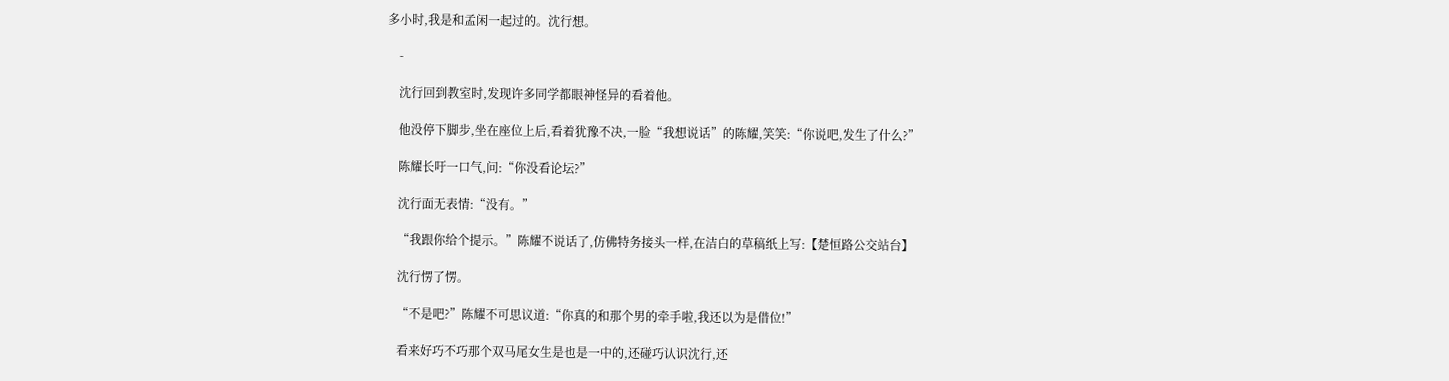多小时,我是和孟闲一起过的。沈行想。

    -

    沈行回到教室时,发现许多同学都眼神怪异的看着他。

    他没停下脚步,坐在座位上后,看着犹豫不决,一脸“我想说话”的陈耀,笑笑:“你说吧,发生了什么?”

    陈耀长吁一口气,问:“你没看论坛?”

    沈行面无表情:“没有。”

    “我跟你给个提示。”陈耀不说话了,仿佛特务接头一样,在洁白的草稿纸上写:【楚恒路公交站台】

    沈行愣了愣。

    “不是吧?”陈耀不可思议道:“你真的和那个男的牵手啦,我还以为是借位!”

    看来好巧不巧那个双马尾女生是也是一中的,还碰巧认识沈行,还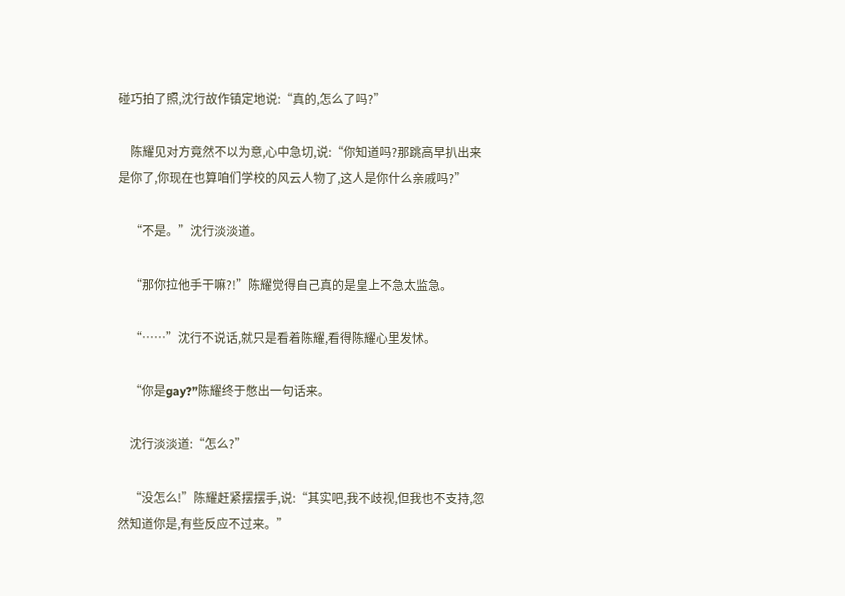碰巧拍了照,沈行故作镇定地说:“真的,怎么了吗?”

    陈耀见对方竟然不以为意,心中急切,说:“你知道吗?那跳高早扒出来是你了,你现在也算咱们学校的风云人物了,这人是你什么亲戚吗?”

    “不是。”沈行淡淡道。

    “那你拉他手干嘛?!”陈耀觉得自己真的是皇上不急太监急。

    “……”沈行不说话,就只是看着陈耀,看得陈耀心里发怵。

    “你是gay?”陈耀终于憋出一句话来。

    沈行淡淡道:“怎么?”

    “没怎么!”陈耀赶紧摆摆手,说:“其实吧,我不歧视,但我也不支持,忽然知道你是,有些反应不过来。”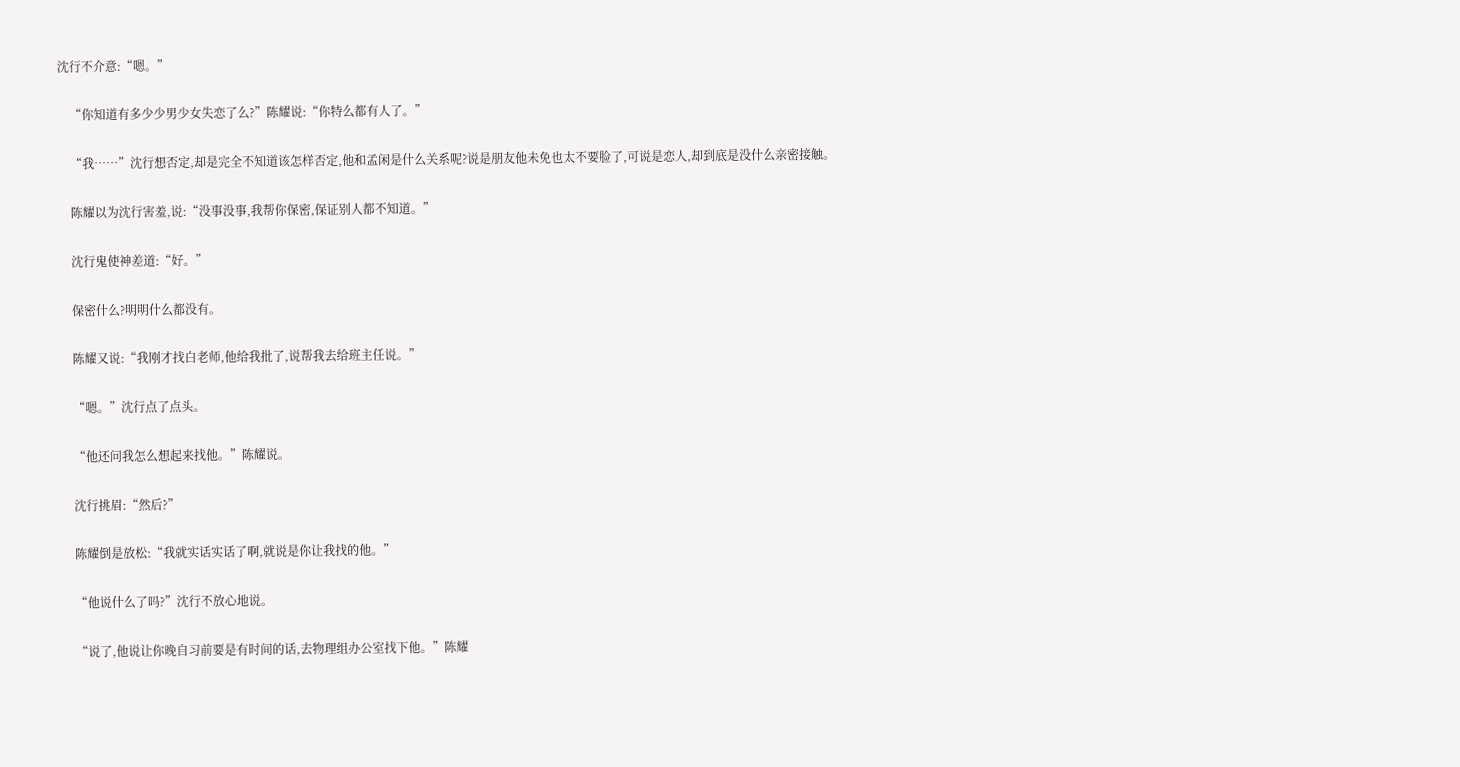沈行不介意:“嗯。”

    “你知道有多少少男少女失恋了么?”陈耀说:“你特么都有人了。”

    “我……”沈行想否定,却是完全不知道该怎样否定,他和孟闲是什么关系呢?说是朋友他未免也太不要脸了,可说是恋人,却到底是没什么亲密接触。

    陈耀以为沈行害羞,说:“没事没事,我帮你保密,保证别人都不知道。”

    沈行鬼使神差道:“好。”

    保密什么?明明什么都没有。

    陈耀又说:“我刚才找白老师,他给我批了,说帮我去给班主任说。”

    “嗯。”沈行点了点头。

    “他还问我怎么想起来找他。”陈耀说。

    沈行挑眉:“然后?”

    陈耀倒是放松:“我就实话实话了啊,就说是你让我找的他。”

    “他说什么了吗?”沈行不放心地说。

    “说了,他说让你晚自习前要是有时间的话,去物理组办公室找下他。”陈耀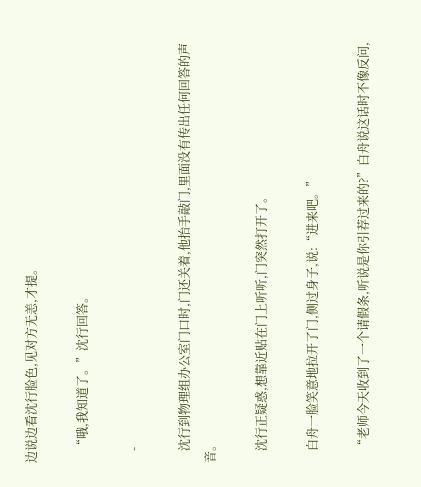边说边看沈行脸色,见对方无恙,才提。

    “哦,我知道了。”沈行回答。

    -

    沈行到物理组办公室门口时,门还关着,他抬手敲门,里面没有传出任何回答的声音。

    沈行正疑惑,想靠近贴在门上听听,门突然打开了。

    白舟一脸笑意地拉开了门,侧过身子,说:“进来吧。”

    “老师今天收到了一个请假条,听说是你引荐过来的?”白舟说这话时不像反问,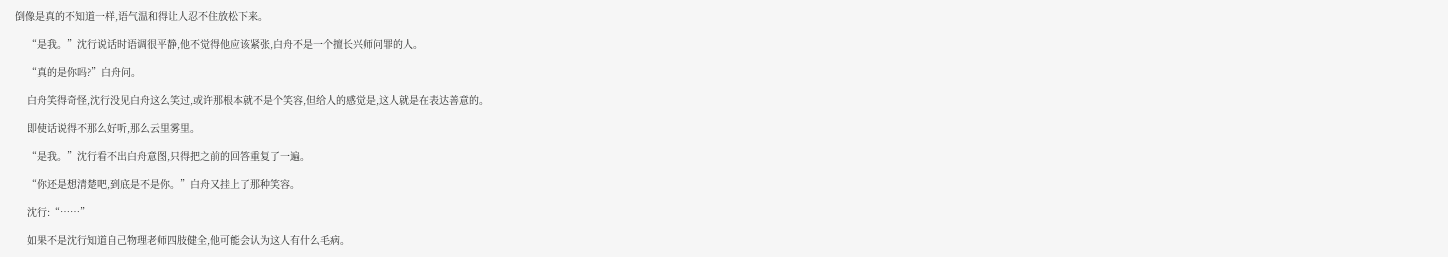倒像是真的不知道一样,语气温和得让人忍不住放松下来。

    “是我。”沈行说话时语调很平静,他不觉得他应该紧张,白舟不是一个擅长兴师问罪的人。

    “真的是你吗?”白舟问。

    白舟笑得奇怪,沈行没见白舟这么笑过,或许那根本就不是个笑容,但给人的感觉是,这人就是在表达善意的。

    即使话说得不那么好听,那么云里雾里。

    “是我。”沈行看不出白舟意图,只得把之前的回答重复了一遍。

    “你还是想清楚吧,到底是不是你。”白舟又挂上了那种笑容。

    沈行:“……”

    如果不是沈行知道自己物理老师四肢健全,他可能会认为这人有什么毛病。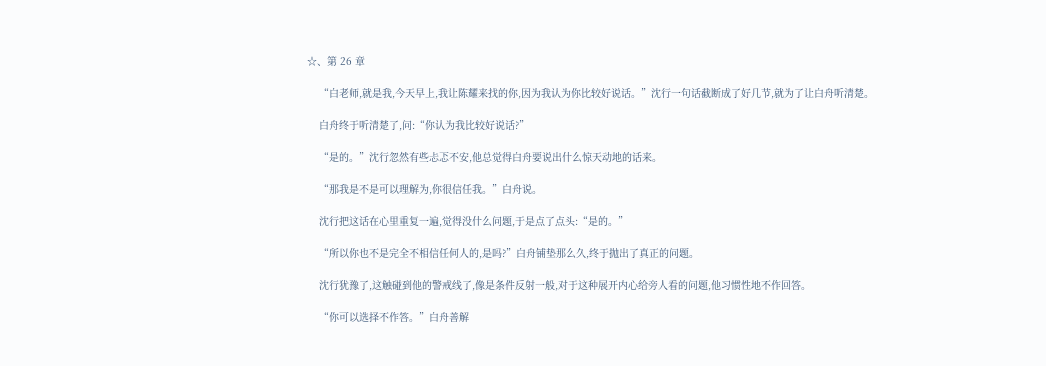☆、第 26 章

    “白老师,就是我,今天早上,我让陈耀来找的你,因为我认为你比较好说话。”沈行一句话截断成了好几节,就为了让白舟听清楚。

    白舟终于听清楚了,问:“你认为我比较好说话?”

    “是的。”沈行忽然有些忐忑不安,他总觉得白舟要说出什么惊天动地的话来。

    “那我是不是可以理解为,你很信任我。”白舟说。

    沈行把这话在心里重复一遍,觉得没什么问题,于是点了点头:“是的。”

    “所以你也不是完全不相信任何人的,是吗?”白舟铺垫那么久,终于抛出了真正的问题。

    沈行犹豫了,这触碰到他的警戒线了,像是条件反射一般,对于这种展开内心给旁人看的问题,他习惯性地不作回答。

    “你可以选择不作答。”白舟善解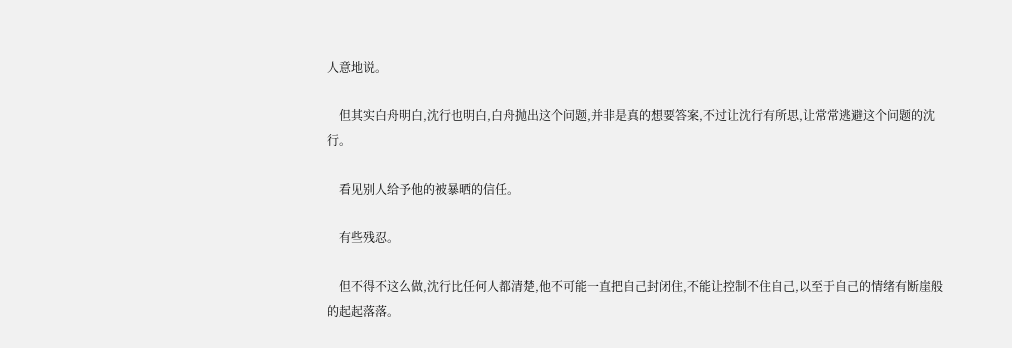人意地说。

    但其实白舟明白,沈行也明白,白舟抛出这个问题,并非是真的想要答案,不过让沈行有所思,让常常逃避这个问题的沈行。

    看见别人给予他的被暴晒的信任。

    有些残忍。

    但不得不这么做,沈行比任何人都清楚,他不可能一直把自己封闭住,不能让控制不住自己,以至于自己的情绪有断崖般的起起落落。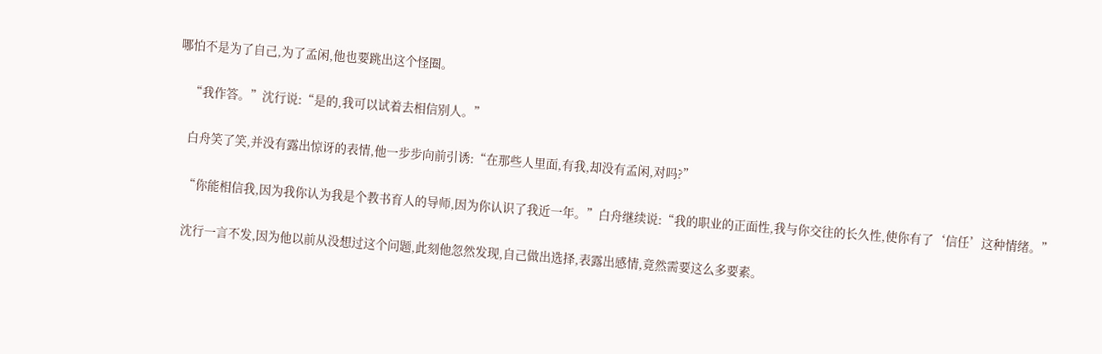哪怕不是为了自己,为了孟闲,他也要跳出这个怪圈。

    “我作答。”沈行说:“是的,我可以试着去相信别人。”

    白舟笑了笑,并没有露出惊讶的表情,他一步步向前引诱:“在那些人里面,有我,却没有孟闲,对吗?”

    “你能相信我,因为我你认为我是个教书育人的导师,因为你认识了我近一年。”白舟继续说:“我的职业的正面性,我与你交往的长久性,使你有了‘信任’这种情绪。”

    沈行一言不发,因为他以前从没想过这个问题,此刻他忽然发现,自己做出选择,表露出感情,竟然需要这么多要素。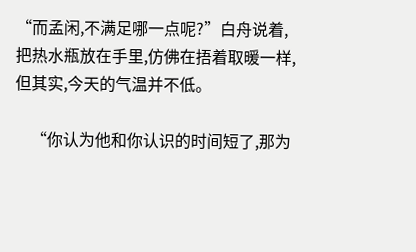“而孟闲,不满足哪一点呢?”白舟说着,把热水瓶放在手里,仿佛在捂着取暖一样,但其实,今天的气温并不低。

    “你认为他和你认识的时间短了,那为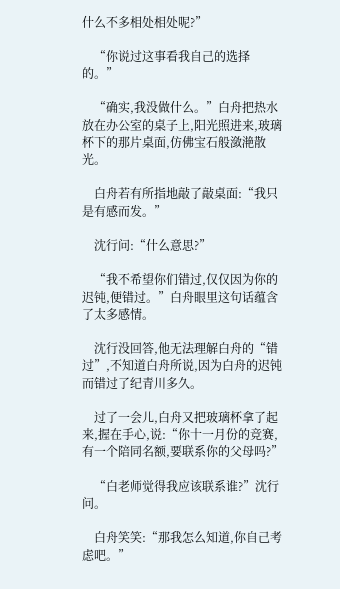什么不多相处相处呢?”

    “你说过这事看我自己的选择的。”

    “确实,我没做什么。”白舟把热水放在办公室的桌子上,阳光照进来,玻璃杯下的那片桌面,仿佛宝石般潋滟散光。

    白舟若有所指地敲了敲桌面:“我只是有感而发。”

    沈行问:“什么意思?”

    “我不希望你们错过,仅仅因为你的迟钝,便错过。”白舟眼里这句话蕴含了太多感情。

    沈行没回答,他无法理解白舟的“错过”,不知道白舟所说,因为白舟的迟钝而错过了纪青川多久。

    过了一会儿,白舟又把玻璃杯拿了起来,握在手心,说:“你十一月份的竞赛,有一个陪同名额,要联系你的父母吗?”

    “白老师觉得我应该联系谁?”沈行问。

    白舟笑笑:“那我怎么知道,你自己考虑吧。”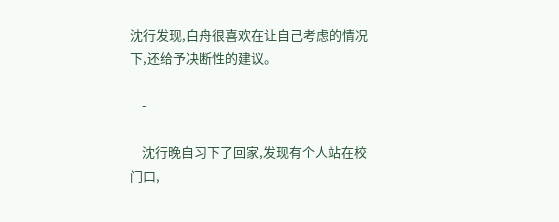沈行发现,白舟很喜欢在让自己考虑的情况下,还给予决断性的建议。

    -

    沈行晚自习下了回家,发现有个人站在校门口,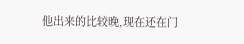他出来的比较晚,现在还在门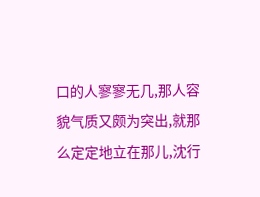口的人寥寥无几,那人容貌气质又颇为突出,就那么定定地立在那儿,沈行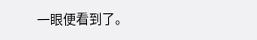一眼便看到了。